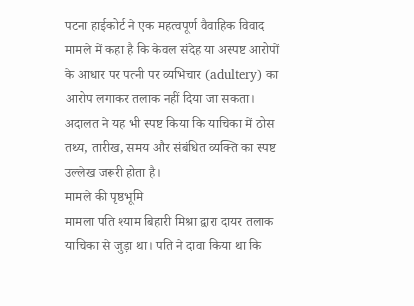पटना हाईकोर्ट ने एक महत्वपूर्ण वैवाहिक विवाद मामले में कहा है कि केवल संदेह या अस्पष्ट आरोपों के आधार पर पत्नी पर व्यभिचार (adultery) का आरोप लगाकर तलाक नहीं दिया जा सकता। अदालत ने यह भी स्पष्ट किया कि याचिका में ठोस तथ्य, तारीख, समय और संबंधित व्यक्ति का स्पष्ट उल्लेख जरूरी होता है।
मामले की पृष्ठभूमि
मामला पति श्याम बिहारी मिश्रा द्वारा दायर तलाक याचिका से जुड़ा था। पति ने दावा किया था कि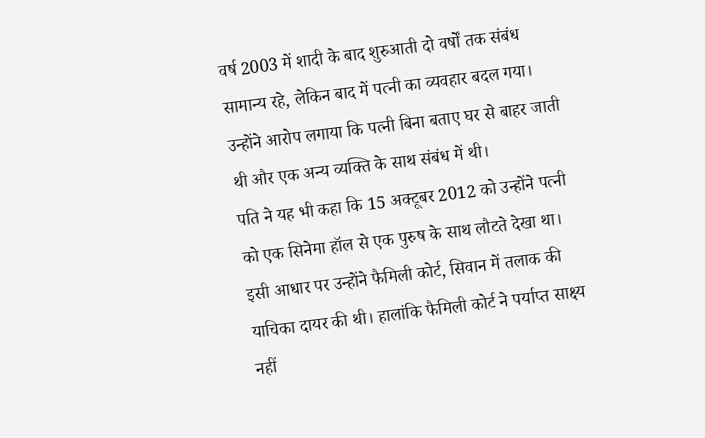वर्ष 2003 में शादी के बाद शुरुआती दो वर्षों तक संबंध सामान्य रहे, लेकिन बाद में पत्नी का व्यवहार बदल गया। उन्होंने आरोप लगाया कि पत्नी बिना बताए घर से बाहर जाती थी और एक अन्य व्यक्ति के साथ संबंध में थी।
पति ने यह भी कहा कि 15 अक्टूबर 2012 को उन्होंने पत्नी को एक सिनेमा हॉल से एक पुरुष के साथ लौटते देखा था। इसी आधार पर उन्होंने फैमिली कोर्ट, सिवान में तलाक की याचिका दायर की थी। हालांकि फैमिली कोर्ट ने पर्याप्त साक्ष्य नहीं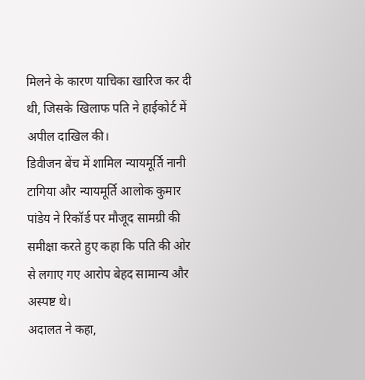मिलने के कारण याचिका खारिज कर दी थी, जिसके खिलाफ पति ने हाईकोर्ट में अपील दाखिल की।
डिवीजन बेंच में शामिल न्यायमूर्ति नानी टागिया और न्यायमूर्ति आलोक कुमार पांडेय ने रिकॉर्ड पर मौजूद सामग्री की समीक्षा करते हुए कहा कि पति की ओर से लगाए गए आरोप बेहद सामान्य और अस्पष्ट थे।
अदालत ने कहा,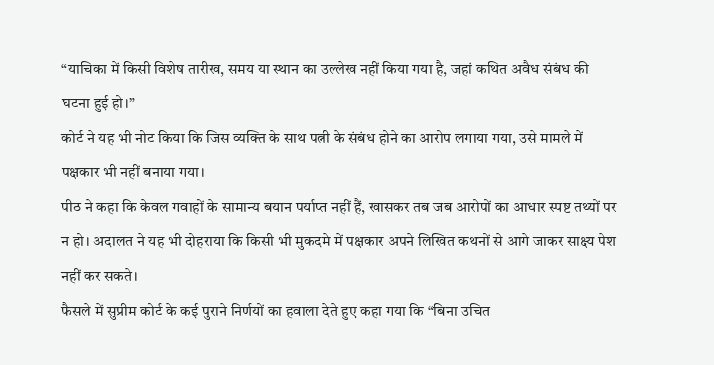“याचिका में किसी विशेष तारीख, समय या स्थान का उल्लेख नहीं किया गया है, जहां कथित अवैध संबंध की घटना हुई हो।”
कोर्ट ने यह भी नोट किया कि जिस व्यक्ति के साथ पत्नी के संबंध होने का आरोप लगाया गया, उसे मामले में पक्षकार भी नहीं बनाया गया।
पीठ ने कहा कि केवल गवाहों के सामान्य बयान पर्याप्त नहीं हैं, खासकर तब जब आरोपों का आधार स्पष्ट तथ्यों पर न हो। अदालत ने यह भी दोहराया कि किसी भी मुकदमे में पक्षकार अपने लिखित कथनों से आगे जाकर साक्ष्य पेश नहीं कर सकते।
फैसले में सुप्रीम कोर्ट के कई पुराने निर्णयों का हवाला देते हुए कहा गया कि “बिना उचित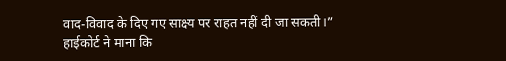वाद-विवाद के दिए गए साक्ष्य पर राहत नहीं दी जा सकती।”
हाईकोर्ट ने माना कि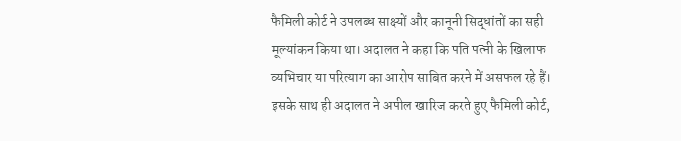फैमिली कोर्ट ने उपलब्ध साक्ष्यों और कानूनी सिद्धांतों का सही मूल्यांकन किया था। अदालत ने कहा कि पति पत्नी के खिलाफ व्यभिचार या परित्याग का आरोप साबित करने में असफल रहे हैं।
इसके साथ ही अदालत ने अपील खारिज करते हुए फैमिली कोर्ट,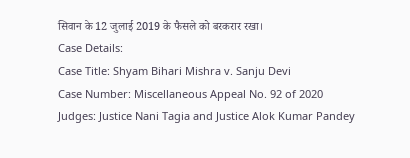सिवान के 12 जुलाई 2019 के फैसले को बरकरार रखा।
Case Details:
Case Title: Shyam Bihari Mishra v. Sanju Devi
Case Number: Miscellaneous Appeal No. 92 of 2020
Judges: Justice Nani Tagia and Justice Alok Kumar Pandey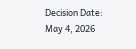Decision Date: May 4, 2026